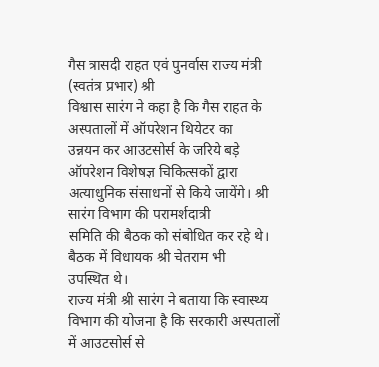गैस त्रासदी राहत एवं पुनर्वास राज्य मंत्री (स्वतंत्र प्रभार) श्री
विश्वास सारंग ने कहा है कि गैस राहत के अस्पतालों में ऑपरेशन थियेटर का
उन्नयन कर आउटसोर्स के जरिये बड़े ऑपरेशन विशेषज्ञ चिकित्सकों द्वारा
अत्याधुनिक संसाधनों से किये जायेंगे। श्री सारंग विभाग की परामर्शदात्री
समिति की बैठक को संबोधित कर रहे थे। बैठक में विधायक श्री चेतराम भी
उपस्थित थे।
राज्य मंत्री श्री सारंग ने बताया कि स्वास्थ्य विभाग की योजना है कि सरकारी अस्पतालों में आउटसोर्स से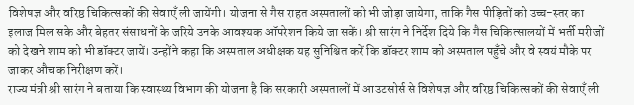विशेषज्ञ और वरिष्ठ चिकित्सकों की सेवाएँ ली जायेंगी। योजना से गैस राहत अस्पतालों को भी जोड़ा जायेगा, ताकि गैस पीड़ितों को उच्च-स्तर का इलाज मिल सके और बेहतर संसाधनों के जरिये उनके आवश्यक ऑपरेशन किये जा सकें। श्री सारंग ने निर्देश दिये कि गैस चिकित्सालयों में भर्ती मरीजों को देखने शाम को भी डॉक्टर जायें। उन्होंने कहा कि अस्पताल अधीक्षक यह सुनिश्चित करें कि डॉक्टर शाम को अस्पताल पहुँचे और वे स्वयं मौके पर जाकर औचक निरीक्षण करें।
राज्य मंत्री श्री सारंग ने बताया कि स्वास्थ्य विभाग की योजना है कि सरकारी अस्पतालों में आउटसोर्स से विशेषज्ञ और वरिष्ठ चिकित्सकों की सेवाएँ ली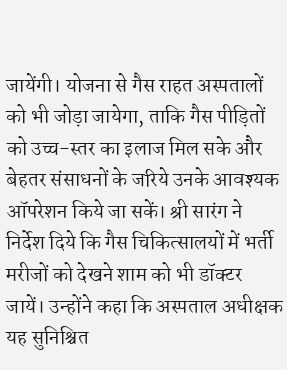जायेंगी। योजना से गैस राहत अस्पतालों को भी जोड़ा जायेगा, ताकि गैस पीड़ितों को उच्च-स्तर का इलाज मिल सके और बेहतर संसाधनों के जरिये उनके आवश्यक ऑपरेशन किये जा सकें। श्री सारंग ने निर्देश दिये कि गैस चिकित्सालयों में भर्ती मरीजों को देखने शाम को भी डॉक्टर जायें। उन्होंने कहा कि अस्पताल अधीक्षक यह सुनिश्चित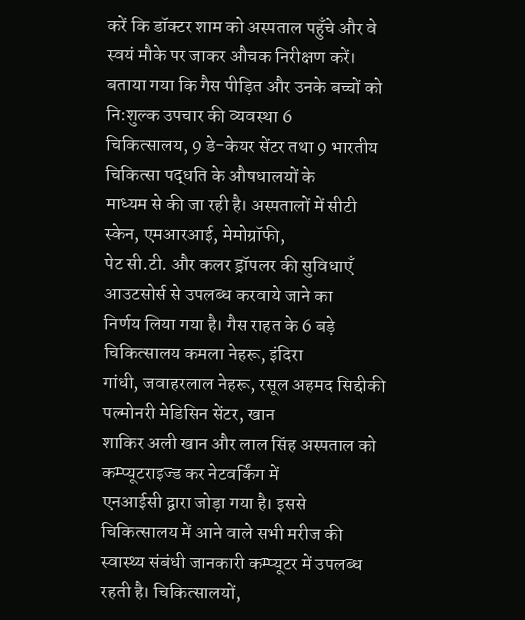करें कि डॉक्टर शाम को अस्पताल पहुँचे और वे स्वयं मौके पर जाकर औचक निरीक्षण करें।
बताया गया कि गैस पीड़ित और उनके बच्चों को नि:शुल्क उपचार की व्यवस्था 6
चिकित्सालय, 9 डे-केयर सेंटर तथा 9 भारतीय चिकित्सा पद्धति के औषधालयों के
माध्यम से की जा रही है। अस्पतालों में सीटी स्केन, एमआरआई, मेमोग्रॉफी,
पेट सी.टी. और कलर ड्रॉपलर की सुविधाएँ आउटसोर्स से उपलब्ध करवाये जाने का
निर्णय लिया गया है। गैस राहत के 6 बड़े चिकित्सालय कमला नेहरू, इंदिरा
गांधी, जवाहरलाल नेहरू, रसूल अहमद सिद्दीकी पल्मोनरी मेडिसिन सेंटर, खान
शाकिर अली खान और लाल सिंह अस्पताल को कम्प्यूटराइज्ड कर नेटवर्किंग में
एनआईसी द्वारा जोड़ा गया है। इससे चिकित्सालय में आने वाले सभी मरीज की
स्वास्थ्य संबंधी जानकारी कम्प्यूटर में उपलब्ध रहती है। चिकित्सालयों,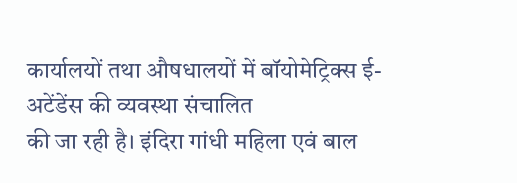कार्यालयों तथा औषधालयों में बॉयोमेट्रिक्स ई-अटेंडेंस की व्यवस्था संचालित
की जा रही है। इंदिरा गांधी महिला एवं बाल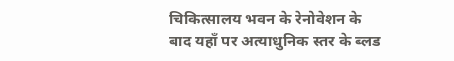चिकित्सालय भवन के रेनोवेशन के
बाद यहाँ पर अत्याधुनिक स्तर के ब्लड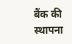बैंक की स्थापना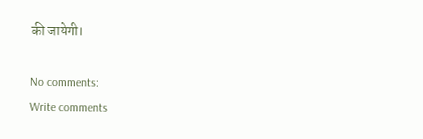की जायेगी।

No comments:
Write comments